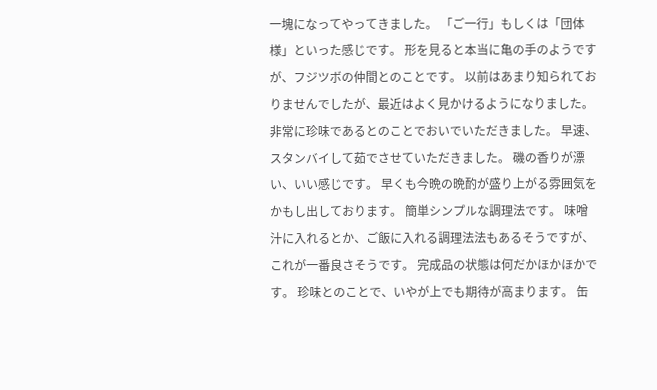一塊になってやってきました。 「ご一行」もしくは「団体様」といった感じです。 形を見ると本当に亀の手のようですが、フジツボの仲間とのことです。 以前はあまり知られておりませんでしたが、最近はよく見かけるようになりました。 非常に珍味であるとのことでおいでいただきました。 早速、スタンバイして茹でさせていただきました。 磯の香りが漂い、いい感じです。 早くも今晩の晩酌が盛り上がる雰囲気をかもし出しております。 簡単シンプルな調理法です。 味噌汁に入れるとか、ご飯に入れる調理法法もあるそうですが、これが一番良さそうです。 完成品の状態は何だかほかほかです。 珍味とのことで、いやが上でも期待が高まります。 缶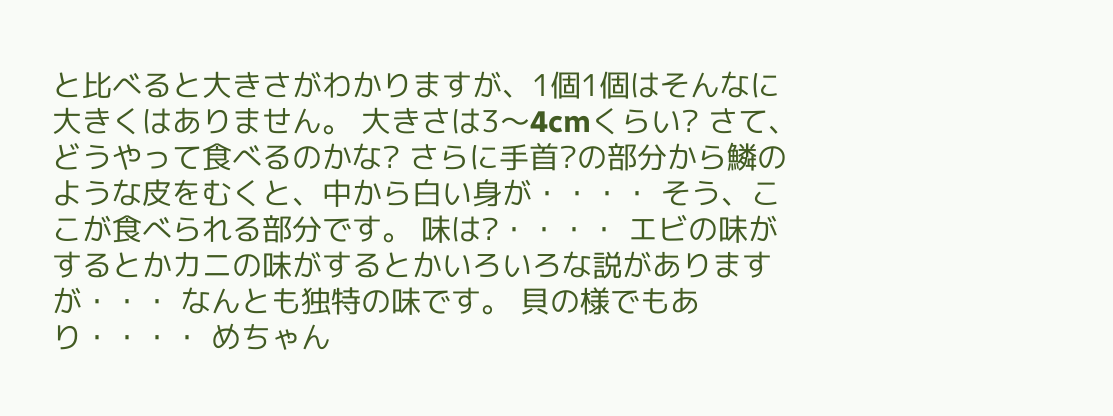と比べると大きさがわかりますが、1個1個はそんなに大きくはありません。 大きさは3〜4cmくらい? さて、どうやって食べるのかな? さらに手首?の部分から鱗のような皮をむくと、中から白い身が・・・・ そう、ここが食べられる部分です。 味は?・・・・ エビの味がするとかカニの味がするとかいろいろな説がありますが・・・ なんとも独特の味です。 貝の様でもあり・・・・ めちゃん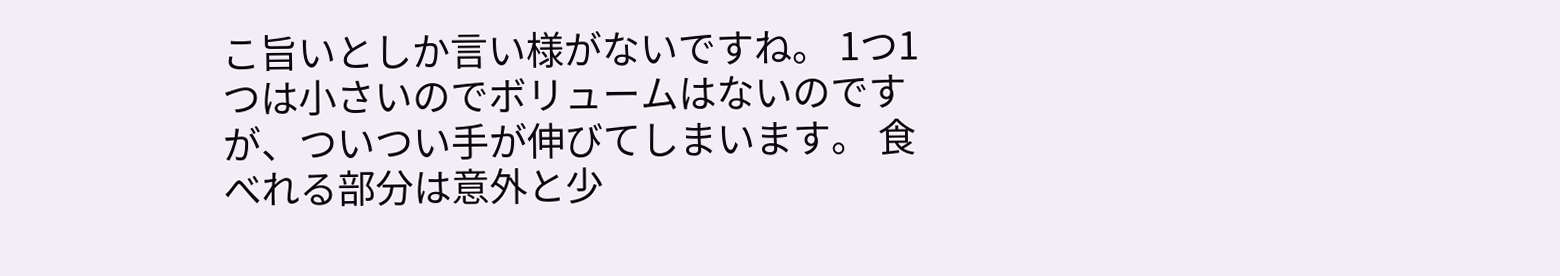こ旨いとしか言い様がないですね。 1つ1つは小さいのでボリュームはないのですが、ついつい手が伸びてしまいます。 食べれる部分は意外と少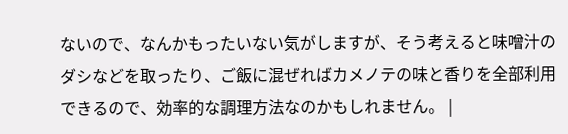ないので、なんかもったいない気がしますが、そう考えると味噌汁のダシなどを取ったり、ご飯に混ぜればカメノテの味と香りを全部利用できるので、効率的な調理方法なのかもしれません。 |